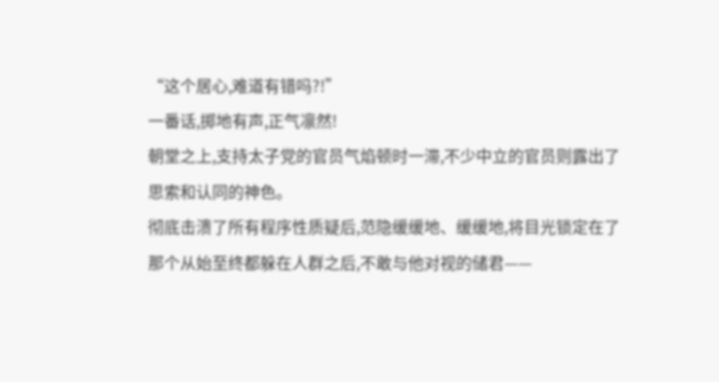“这个居心,难道有错吗?!”
一番话,掷地有声,正气凛然!
朝堂之上,支持太子党的官员气焰顿时一滞,不少中立的官员则露出了思索和认同的神色。
彻底击溃了所有程序性质疑后,范隐缓缓地、缓缓地,将目光锁定在了那个从始至终都躲在人群之后,不敢与他对视的储君——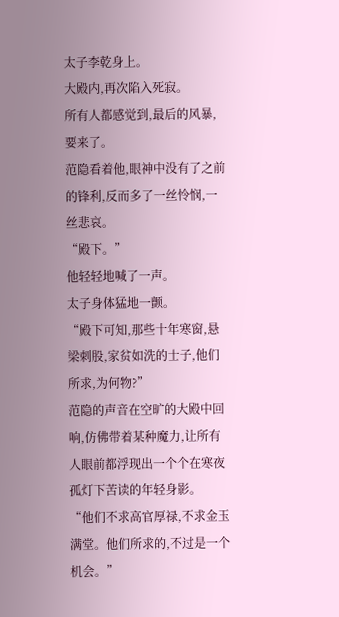太子李乾身上。
大殿内,再次陷入死寂。
所有人都感觉到,最后的风暴,要来了。
范隐看着他,眼神中没有了之前的锋利,反而多了一丝怜悯,一丝悲哀。
“殿下。”
他轻轻地喊了一声。
太子身体猛地一颤。
“殿下可知,那些十年寒窗,悬梁刺股,家贫如洗的士子,他们所求,为何物?”
范隐的声音在空旷的大殿中回响,仿佛带着某种魔力,让所有人眼前都浮现出一个个在寒夜孤灯下苦读的年轻身影。
“他们不求高官厚禄,不求金玉满堂。他们所求的,不过是一个机会。”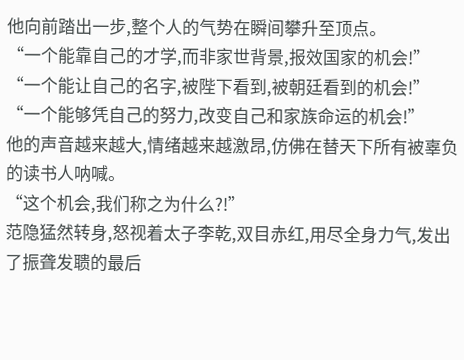他向前踏出一步,整个人的气势在瞬间攀升至顶点。
“一个能靠自己的才学,而非家世背景,报效国家的机会!”
“一个能让自己的名字,被陛下看到,被朝廷看到的机会!”
“一个能够凭自己的努力,改变自己和家族命运的机会!”
他的声音越来越大,情绪越来越激昂,仿佛在替天下所有被辜负的读书人呐喊。
“这个机会,我们称之为什么?!”
范隐猛然转身,怒视着太子李乾,双目赤红,用尽全身力气,发出了振聋发聩的最后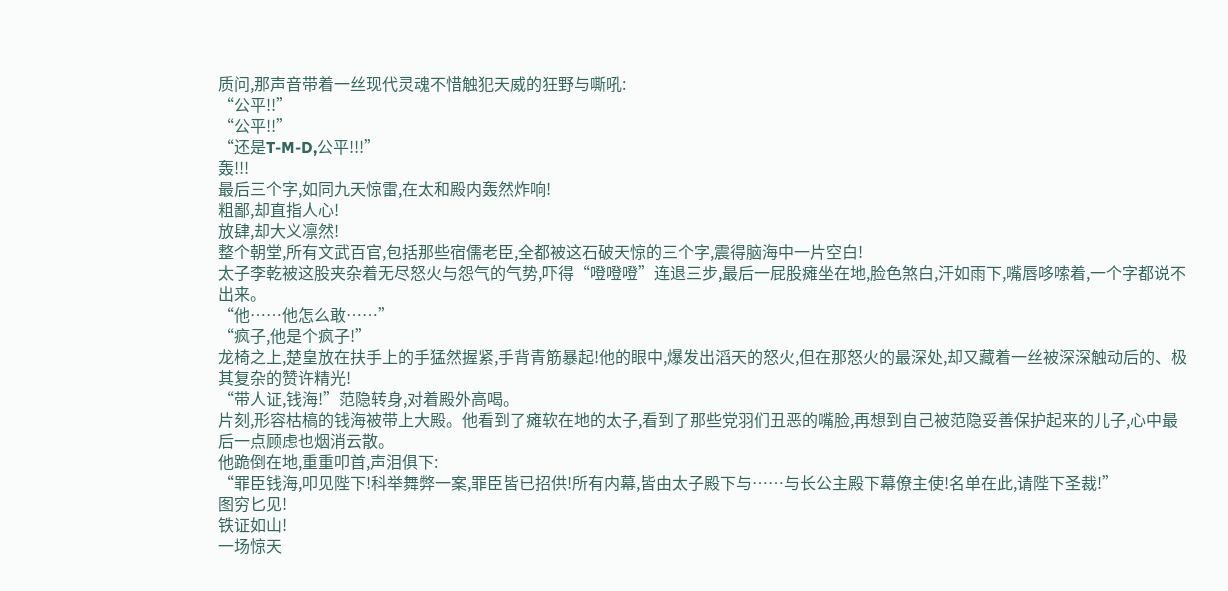质问,那声音带着一丝现代灵魂不惜触犯天威的狂野与嘶吼:
“公平!!”
“公平!!”
“还是T-M-D,公平!!!”
轰!!!
最后三个字,如同九天惊雷,在太和殿内轰然炸响!
粗鄙,却直指人心!
放肆,却大义凛然!
整个朝堂,所有文武百官,包括那些宿儒老臣,全都被这石破天惊的三个字,震得脑海中一片空白!
太子李乾被这股夹杂着无尽怒火与怨气的气势,吓得“噔噔噔”连退三步,最后一屁股瘫坐在地,脸色煞白,汗如雨下,嘴唇哆嗦着,一个字都说不出来。
“他……他怎么敢……”
“疯子,他是个疯子!”
龙椅之上,楚皇放在扶手上的手猛然握紧,手背青筋暴起!他的眼中,爆发出滔天的怒火,但在那怒火的最深处,却又藏着一丝被深深触动后的、极其复杂的赞许精光!
“带人证,钱海!”范隐转身,对着殿外高喝。
片刻,形容枯槁的钱海被带上大殿。他看到了瘫软在地的太子,看到了那些党羽们丑恶的嘴脸,再想到自己被范隐妥善保护起来的儿子,心中最后一点顾虑也烟消云散。
他跪倒在地,重重叩首,声泪俱下:
“罪臣钱海,叩见陛下!科举舞弊一案,罪臣皆已招供!所有内幕,皆由太子殿下与……与长公主殿下幕僚主使!名单在此,请陛下圣裁!”
图穷匕见!
铁证如山!
一场惊天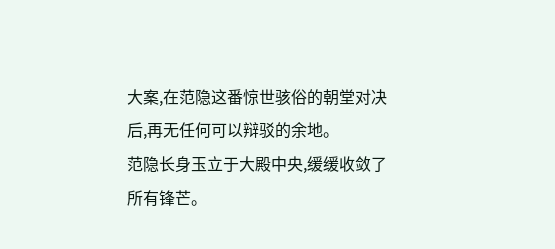大案,在范隐这番惊世骇俗的朝堂对决后,再无任何可以辩驳的余地。
范隐长身玉立于大殿中央,缓缓收敛了所有锋芒。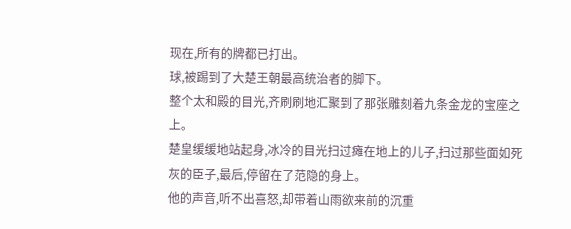现在,所有的牌都已打出。
球,被踢到了大楚王朝最高统治者的脚下。
整个太和殿的目光,齐刷刷地汇聚到了那张雕刻着九条金龙的宝座之上。
楚皇缓缓地站起身,冰冷的目光扫过瘫在地上的儿子,扫过那些面如死灰的臣子,最后,停留在了范隐的身上。
他的声音,听不出喜怒,却带着山雨欲来前的沉重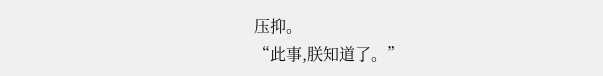压抑。
“此事,朕知道了。”